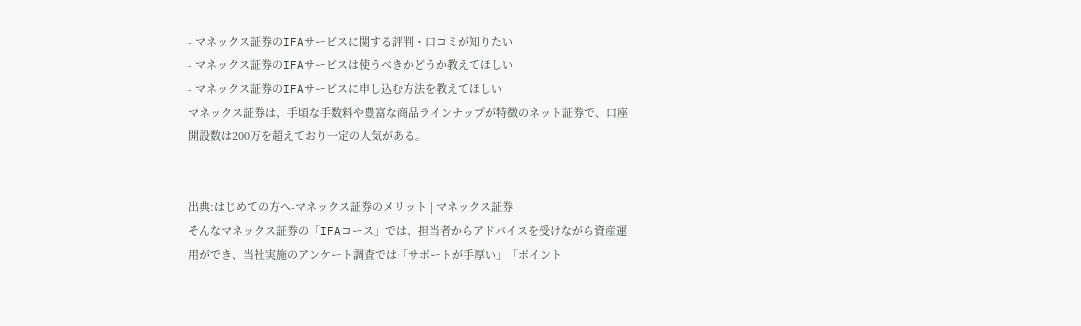- マネックス証券のIFAサービスに関する評判・口コミが知りたい
- マネックス証券のIFAサービスは使うべきかどうか教えてほしい
- マネックス証券のIFAサービスに申し込む方法を教えてほしい
マネックス証券は、手頃な手数料や豊富な商品ラインナップが特徴のネット証券で、口座開設数は200万を超えており一定の人気がある。


出典:はじめての方へ-マネックス証券のメリット | マネックス証券
そんなマネックス証券の「IFAコース」では、担当者からアドバイスを受けながら資産運用ができ、当社実施のアンケート調査では「サポートが手厚い」「ポイント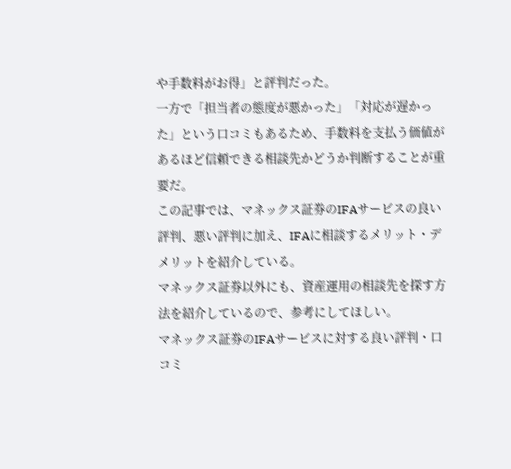や手数料がお得」と評判だった。
一方で「担当者の態度が悪かった」「対応が遅かった」という口コミもあるため、手数料を支払う価値があるほど信頼できる相談先かどうか判断することが重要だ。
この記事では、マネックス証券のIFAサービスの良い評判、悪い評判に加え、IFAに相談するメリット・デメリットを紹介している。
マネックス証券以外にも、資産運用の相談先を探す方法を紹介しているので、参考にしてほしい。
マネックス証券のIFAサービスに対する良い評判・口コミ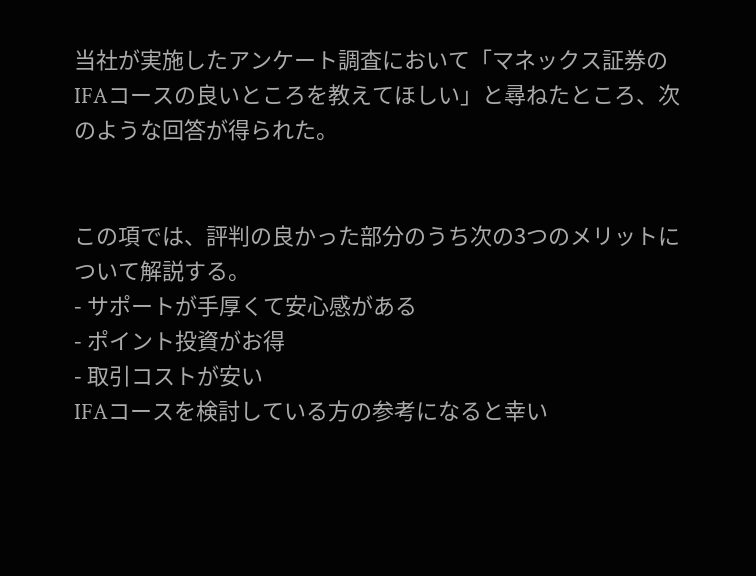当社が実施したアンケート調査において「マネックス証券のIFAコースの良いところを教えてほしい」と尋ねたところ、次のような回答が得られた。


この項では、評判の良かった部分のうち次の3つのメリットについて解説する。
- サポートが手厚くて安心感がある
- ポイント投資がお得
- 取引コストが安い
IFAコースを検討している方の参考になると幸い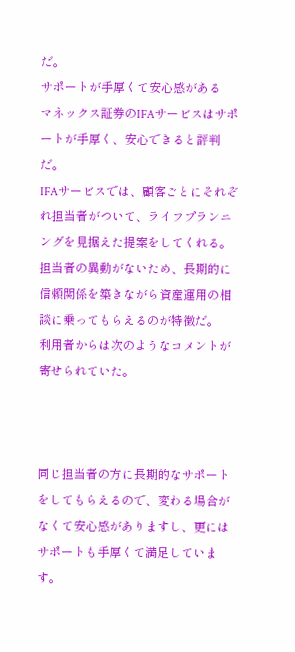だ。
サポートが手厚くて安心感がある
マネックス証券のIFAサービスはサポートが手厚く、安心できると評判だ。
IFAサービスでは、顧客ごとにそれぞれ担当者がついて、ライフプランニングを見据えた提案をしてくれる。
担当者の異動がないため、長期的に信頼関係を築きながら資産運用の相談に乗ってもらえるのが特徴だ。
利用者からは次のようなコメントが寄せられていた。



同じ担当者の方に長期的なサポートをしてもらえるので、変わる場合がなくて安心感がありますし、更にはサポートも手厚くて満足しています。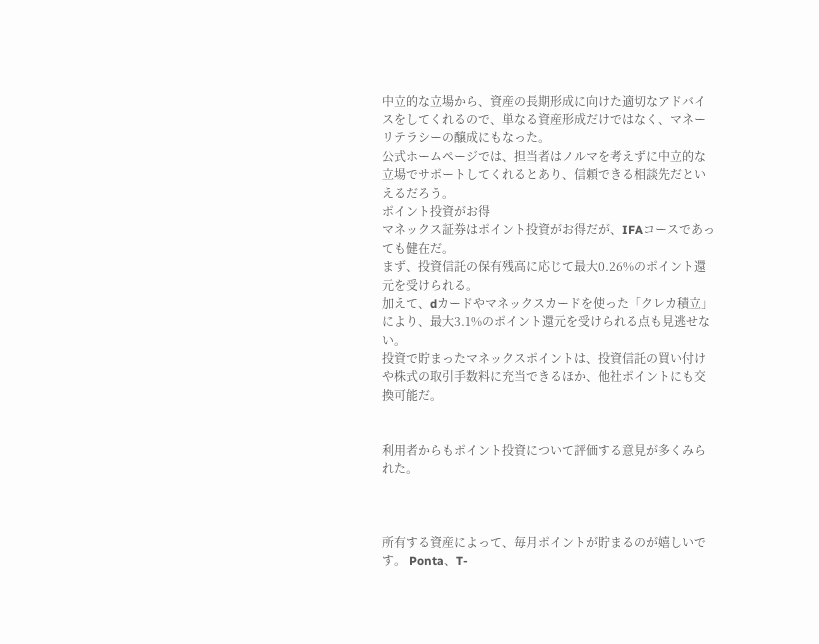中立的な立場から、資産の長期形成に向けた適切なアドバイスをしてくれるので、単なる資産形成だけではなく、マネーリテラシーの醸成にもなった。
公式ホームページでは、担当者はノルマを考えずに中立的な立場でサポートしてくれるとあり、信頼できる相談先だといえるだろう。
ポイント投資がお得
マネックス証券はポイント投資がお得だが、IFAコースであっても健在だ。
まず、投資信託の保有残高に応じて最大0.26%のポイント還元を受けられる。
加えて、dカードやマネックスカードを使った「クレカ積立」により、最大3.1%のポイント還元を受けられる点も見逃せない。
投資で貯まったマネックスポイントは、投資信託の買い付けや株式の取引手数料に充当できるほか、他社ポイントにも交換可能だ。


利用者からもポイント投資について評価する意見が多くみられた。



所有する資産によって、毎月ポイントが貯まるのが嬉しいです。 Ponta、T-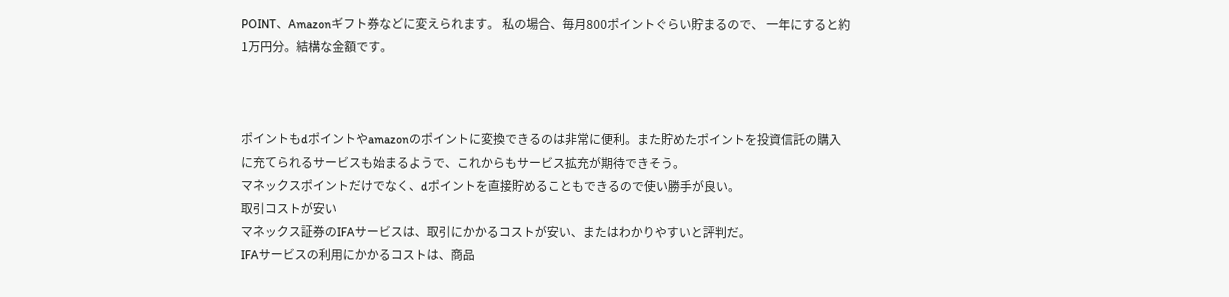POINT、Amazonギフト券などに変えられます。 私の場合、毎月800ポイントぐらい貯まるので、 一年にすると約1万円分。結構な金額です。



ポイントもdポイントやamazonのポイントに変換できるのは非常に便利。また貯めたポイントを投資信託の購入に充てられるサービスも始まるようで、これからもサービス拡充が期待できそう。
マネックスポイントだけでなく、dポイントを直接貯めることもできるので使い勝手が良い。
取引コストが安い
マネックス証券のIFAサービスは、取引にかかるコストが安い、またはわかりやすいと評判だ。
IFAサービスの利用にかかるコストは、商品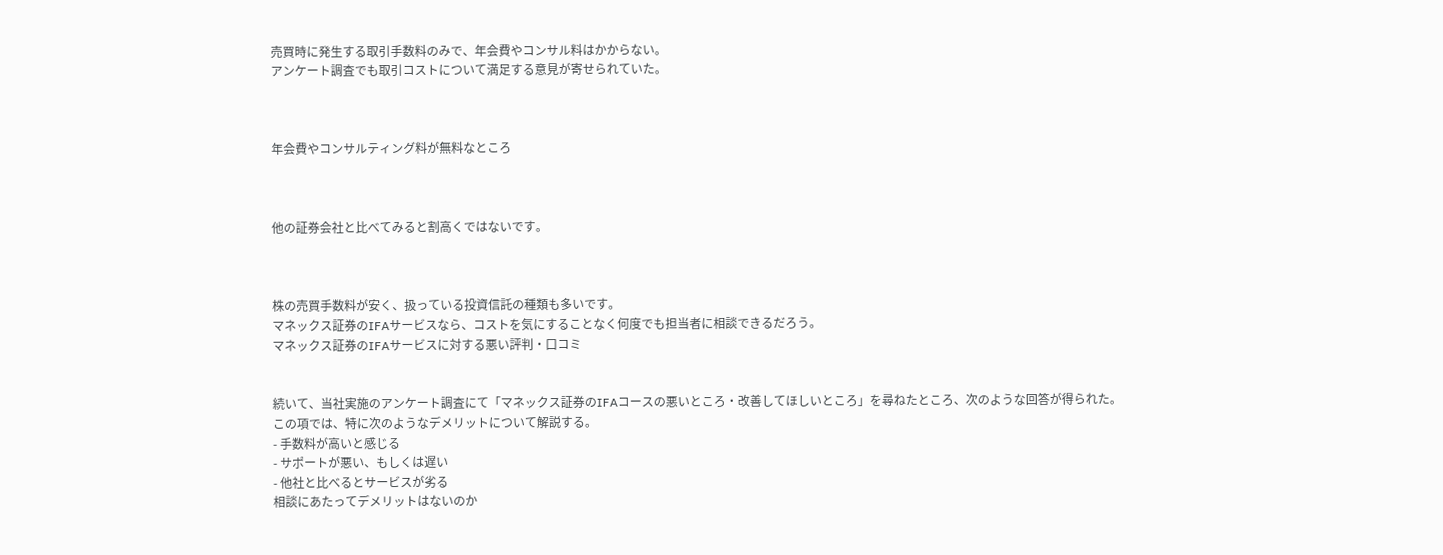売買時に発生する取引手数料のみで、年会費やコンサル料はかからない。
アンケート調査でも取引コストについて満足する意見が寄せられていた。



年会費やコンサルティング料が無料なところ



他の証券会社と比べてみると割高くではないです。



株の売買手数料が安く、扱っている投資信託の種類も多いです。
マネックス証券のIFAサービスなら、コストを気にすることなく何度でも担当者に相談できるだろう。
マネックス証券のIFAサービスに対する悪い評判・口コミ


続いて、当社実施のアンケート調査にて「マネックス証券のIFAコースの悪いところ・改善してほしいところ」を尋ねたところ、次のような回答が得られた。
この項では、特に次のようなデメリットについて解説する。
- 手数料が高いと感じる
- サポートが悪い、もしくは遅い
- 他社と比べるとサービスが劣る
相談にあたってデメリットはないのか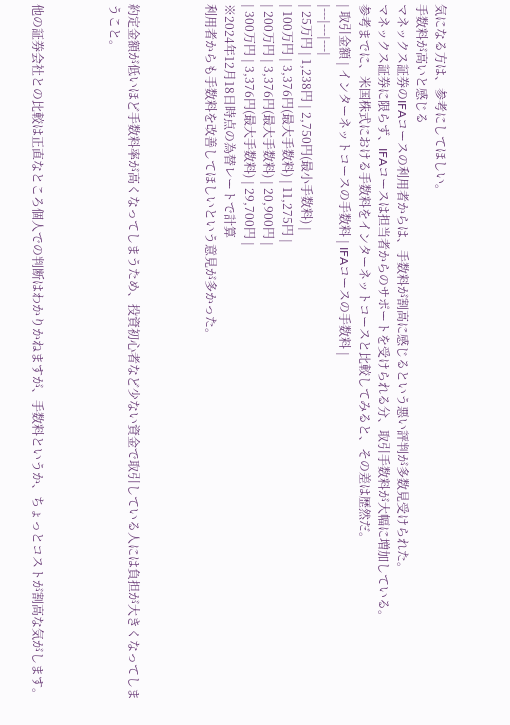気になる方は、参考にしてほしい。
手数料が高いと感じる
マネックス証券のIFAコースの利用者からは、手数料が割高に感じるという悪い評判が多数見受けられた。
マネックス証券に限らず、IFAコースは担当者からのサポートを受けられる分、取引手数料が大幅に増加している。
参考までに、米国株式における手数料をインターネットコースと比較してみると、その差は歴然だ。
| 取引金額 | インターネットコースの手数料 | IFAコースの手数料 |
|---|---|---|
| 25万円 | 1,238円 | 2,750円(最小手数料) |
| 100万円 | 3,376円(最大手数料) | 11,275円 |
| 200万円 | 3,376円(最大手数料) | 20,900円 |
| 300万円 | 3,376円(最大手数料) | 29,700円 |
※2024年12月18日時点の為替レートで計算
利用者からも手数料を改善してほしいという意見が多かった。



約定金額が低いほど手数料率が高くなってしまうため、投資初心者など少ない資金で取引している人には負担が大きくなってしまうこと。



他の証券会社との比較は正直なところ個人での判断はわかりかねますが、手数料というか、ちょっとコストが割高な気がします。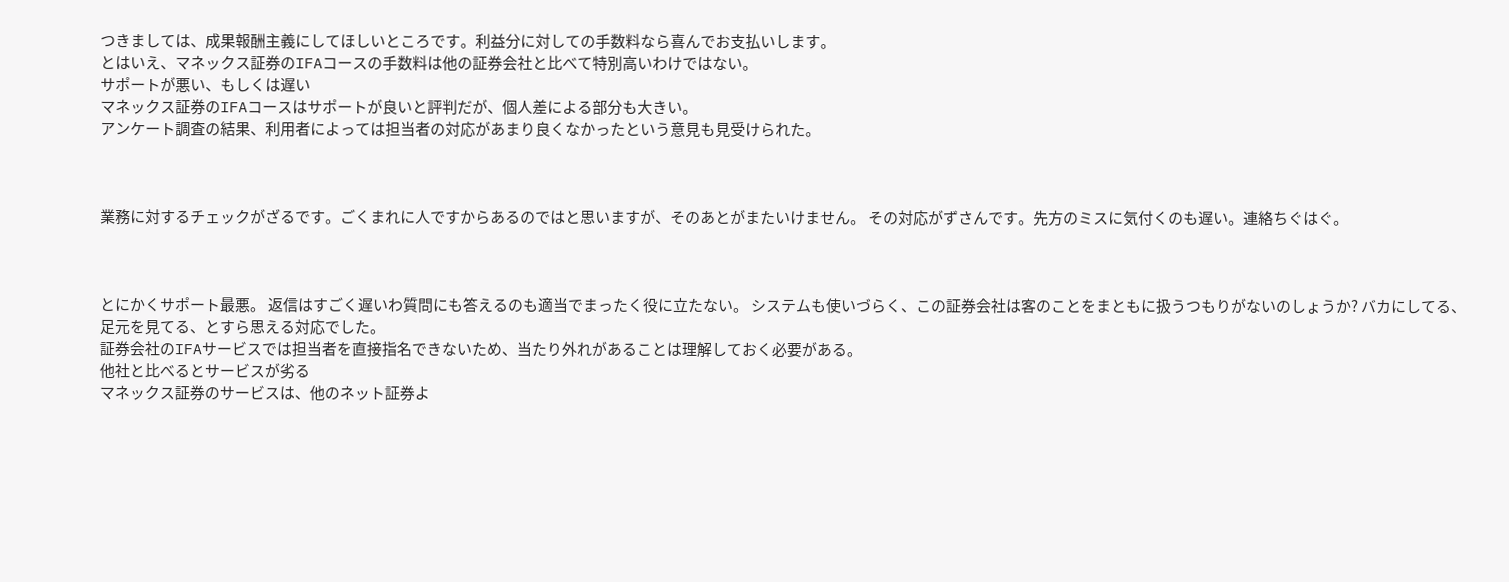つきましては、成果報酬主義にしてほしいところです。利益分に対しての手数料なら喜んでお支払いします。
とはいえ、マネックス証券のIFAコースの手数料は他の証券会社と比べて特別高いわけではない。
サポートが悪い、もしくは遅い
マネックス証券のIFAコースはサポートが良いと評判だが、個人差による部分も大きい。
アンケート調査の結果、利用者によっては担当者の対応があまり良くなかったという意見も見受けられた。



業務に対するチェックがざるです。ごくまれに人ですからあるのではと思いますが、そのあとがまたいけません。 その対応がずさんです。先方のミスに気付くのも遅い。連絡ちぐはぐ。



とにかくサポート最悪。 返信はすごく遅いわ質問にも答えるのも適当でまったく役に立たない。 システムも使いづらく、この証券会社は客のことをまともに扱うつもりがないのしょうか? バカにしてる、足元を見てる、とすら思える対応でした。
証券会社のIFAサービスでは担当者を直接指名できないため、当たり外れがあることは理解しておく必要がある。
他社と比べるとサービスが劣る
マネックス証券のサービスは、他のネット証券よ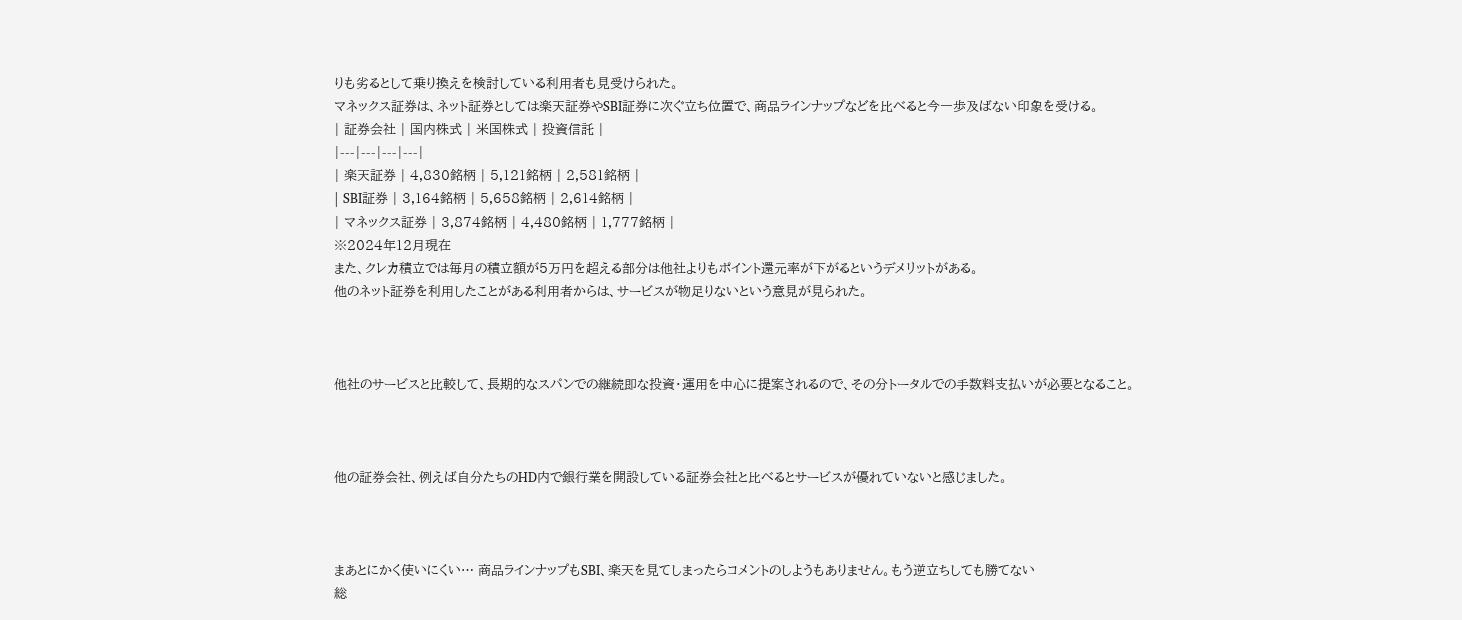りも劣るとして乗り換えを検討している利用者も見受けられた。
マネックス証券は、ネット証券としては楽天証券やSBI証券に次ぐ立ち位置で、商品ラインナップなどを比べると今一歩及ばない印象を受ける。
| 証券会社 | 国内株式 | 米国株式 | 投資信託 |
|---|---|---|---|
| 楽天証券 | 4,830銘柄 | 5,121銘柄 | 2,581銘柄 |
| SBI証券 | 3,164銘柄 | 5,658銘柄 | 2,614銘柄 |
| マネックス証券 | 3,874銘柄 | 4,480銘柄 | 1,777銘柄 |
※2024年12月現在
また、クレカ積立では毎月の積立額が5万円を超える部分は他社よりもポイント還元率が下がるというデメリットがある。
他のネット証券を利用したことがある利用者からは、サービスが物足りないという意見が見られた。



他社のサービスと比較して、長期的なスパンでの継続即な投資・運用を中心に提案されるので、その分トータルでの手数料支払いが必要となること。



他の証券会社、例えば自分たちのHD内で銀行業を開設している証券会社と比べるとサービスが優れていないと感じました。



まあとにかく使いにくい… 商品ラインナップもSBI、楽天を見てしまったらコメントのしようもありません。もう逆立ちしても勝てない
総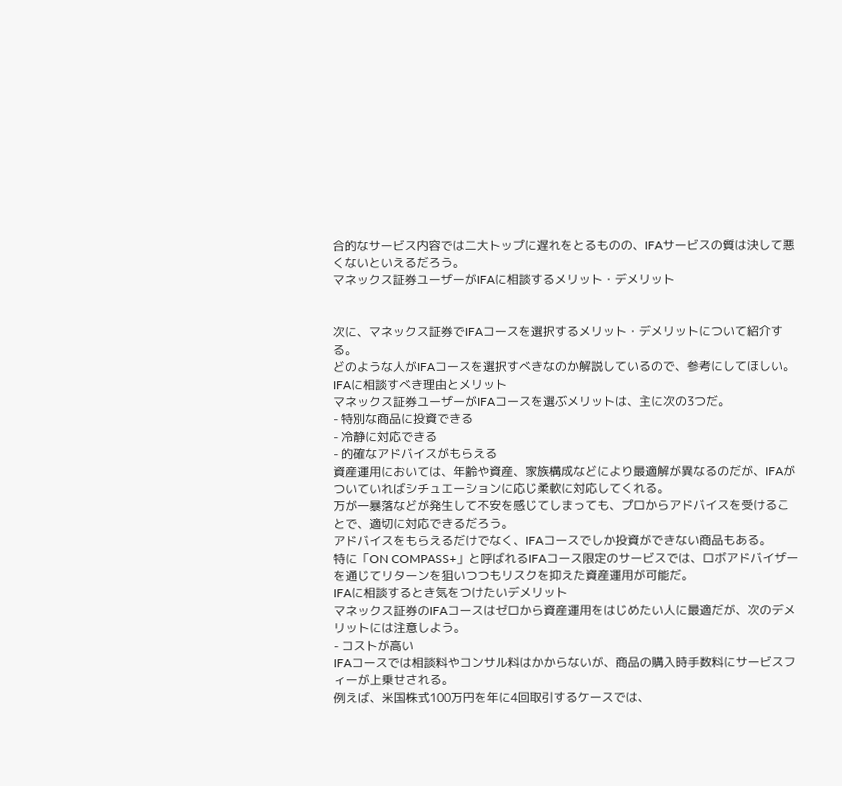合的なサービス内容では二大トップに遅れをとるものの、IFAサービスの質は決して悪くないといえるだろう。
マネックス証券ユーザーがIFAに相談するメリット・デメリット


次に、マネックス証券でIFAコースを選択するメリット・デメリットについて紹介する。
どのような人がIFAコースを選択すべきなのか解説しているので、参考にしてほしい。
IFAに相談すべき理由とメリット
マネックス証券ユーザーがIFAコースを選ぶメリットは、主に次の3つだ。
- 特別な商品に投資できる
- 冷静に対応できる
- 的確なアドバイスがもらえる
資産運用においては、年齢や資産、家族構成などにより最適解が異なるのだが、IFAがついていればシチュエーションに応じ柔軟に対応してくれる。
万が一暴落などが発生して不安を感じてしまっても、プロからアドバイスを受けることで、適切に対応できるだろう。
アドバイスをもらえるだけでなく、IFAコースでしか投資ができない商品もある。
特に「ON COMPASS+」と呼ばれるIFAコース限定のサービスでは、ロボアドバイザーを通じてリターンを狙いつつもリスクを抑えた資産運用が可能だ。
IFAに相談するとき気をつけたいデメリット
マネックス証券のIFAコースはゼロから資産運用をはじめたい人に最適だが、次のデメリットには注意しよう。
- コストが高い
IFAコースでは相談料やコンサル料はかからないが、商品の購入時手数料にサービスフィーが上乗せされる。
例えば、米国株式100万円を年に4回取引するケースでは、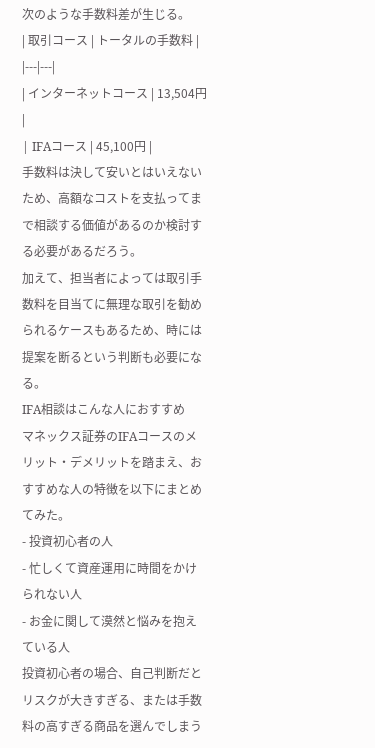次のような手数料差が生じる。
| 取引コース | トータルの手数料 |
|---|---|
| インターネットコース | 13,504円 |
| IFAコース | 45,100円 |
手数料は決して安いとはいえないため、高額なコストを支払ってまで相談する価値があるのか検討する必要があるだろう。
加えて、担当者によっては取引手数料を目当てに無理な取引を勧められるケースもあるため、時には提案を断るという判断も必要になる。
IFA相談はこんな人におすすめ
マネックス証券のIFAコースのメリット・デメリットを踏まえ、おすすめな人の特徴を以下にまとめてみた。
- 投資初心者の人
- 忙しくて資産運用に時間をかけられない人
- お金に関して漠然と悩みを抱えている人
投資初心者の場合、自己判断だとリスクが大きすぎる、または手数料の高すぎる商品を選んでしまう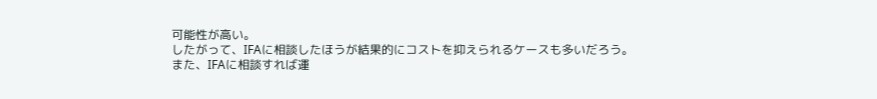可能性が高い。
したがって、IFAに相談したほうが結果的にコストを抑えられるケースも多いだろう。
また、IFAに相談すれば運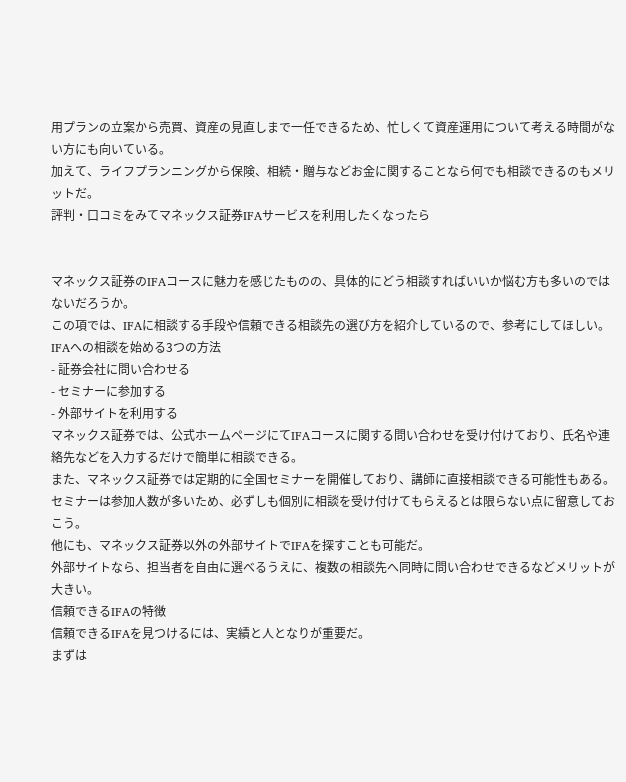用プランの立案から売買、資産の見直しまで一任できるため、忙しくて資産運用について考える時間がない方にも向いている。
加えて、ライフプランニングから保険、相続・贈与などお金に関することなら何でも相談できるのもメリットだ。
評判・口コミをみてマネックス証券IFAサービスを利用したくなったら


マネックス証券のIFAコースに魅力を感じたものの、具体的にどう相談すればいいか悩む方も多いのではないだろうか。
この項では、IFAに相談する手段や信頼できる相談先の選び方を紹介しているので、参考にしてほしい。
IFAへの相談を始める3つの方法
- 証券会社に問い合わせる
- セミナーに参加する
- 外部サイトを利用する
マネックス証券では、公式ホームページにてIFAコースに関する問い合わせを受け付けており、氏名や連絡先などを入力するだけで簡単に相談できる。
また、マネックス証券では定期的に全国セミナーを開催しており、講師に直接相談できる可能性もある。
セミナーは参加人数が多いため、必ずしも個別に相談を受け付けてもらえるとは限らない点に留意しておこう。
他にも、マネックス証券以外の外部サイトでIFAを探すことも可能だ。
外部サイトなら、担当者を自由に選べるうえに、複数の相談先へ同時に問い合わせできるなどメリットが大きい。
信頼できるIFAの特徴
信頼できるIFAを見つけるには、実績と人となりが重要だ。
まずは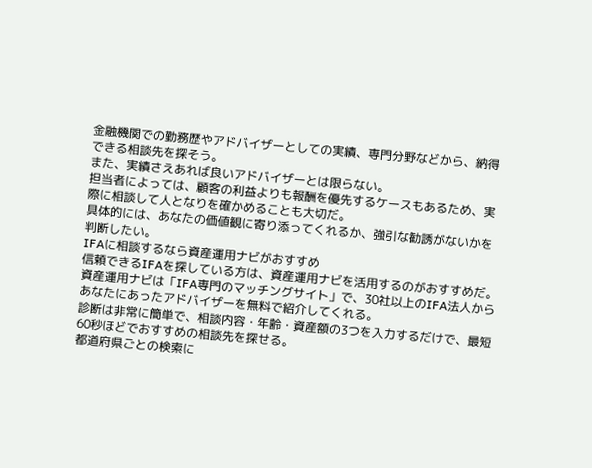金融機関での勤務歴やアドバイザーとしての実績、専門分野などから、納得できる相談先を探そう。
また、実績さえあれば良いアドバイザーとは限らない。
担当者によっては、顧客の利益よりも報酬を優先するケースもあるため、実際に相談して人となりを確かめることも大切だ。
具体的には、あなたの価値観に寄り添ってくれるか、強引な勧誘がないかを判断したい。
IFAに相談するなら資産運用ナビがおすすめ
信頼できるIFAを探している方は、資産運用ナビを活用するのがおすすめだ。
資産運用ナビは「IFA専門のマッチングサイト」で、30社以上のIFA法人からあなたにあったアドバイザーを無料で紹介してくれる。
診断は非常に簡単で、相談内容・年齢・資産額の3つを入力するだけで、最短60秒ほどでおすすめの相談先を探せる。
都道府県ごとの検索に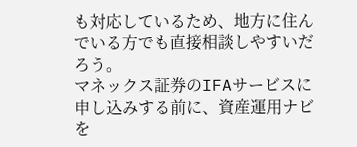も対応しているため、地方に住んでいる方でも直接相談しやすいだろう。
マネックス証券のIFAサービスに申し込みする前に、資産運用ナビを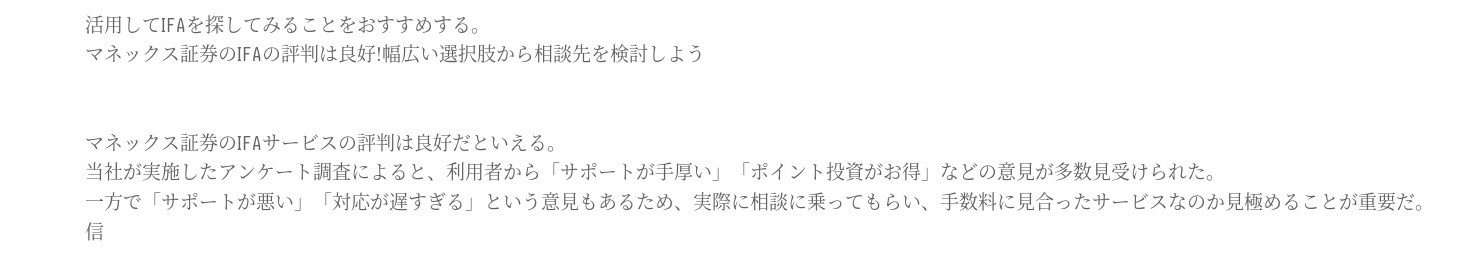活用してIFAを探してみることをおすすめする。
マネックス証券のIFAの評判は良好!幅広い選択肢から相談先を検討しよう


マネックス証券のIFAサービスの評判は良好だといえる。
当社が実施したアンケート調査によると、利用者から「サポートが手厚い」「ポイント投資がお得」などの意見が多数見受けられた。
一方で「サポートが悪い」「対応が遅すぎる」という意見もあるため、実際に相談に乗ってもらい、手数料に見合ったサービスなのか見極めることが重要だ。
信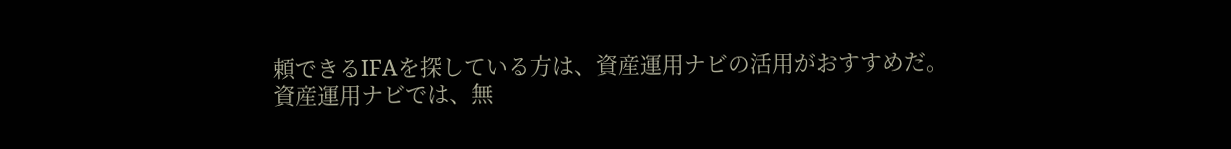頼できるIFAを探している方は、資産運用ナビの活用がおすすめだ。
資産運用ナビでは、無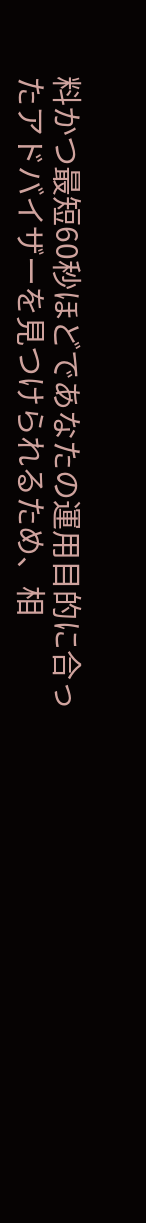料かつ最短60秒ほどであなたの運用目的に合ったアドバイザーを見つけられるため、相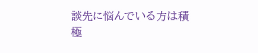談先に悩んでいる方は積極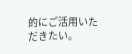的にご活用いただきたい。